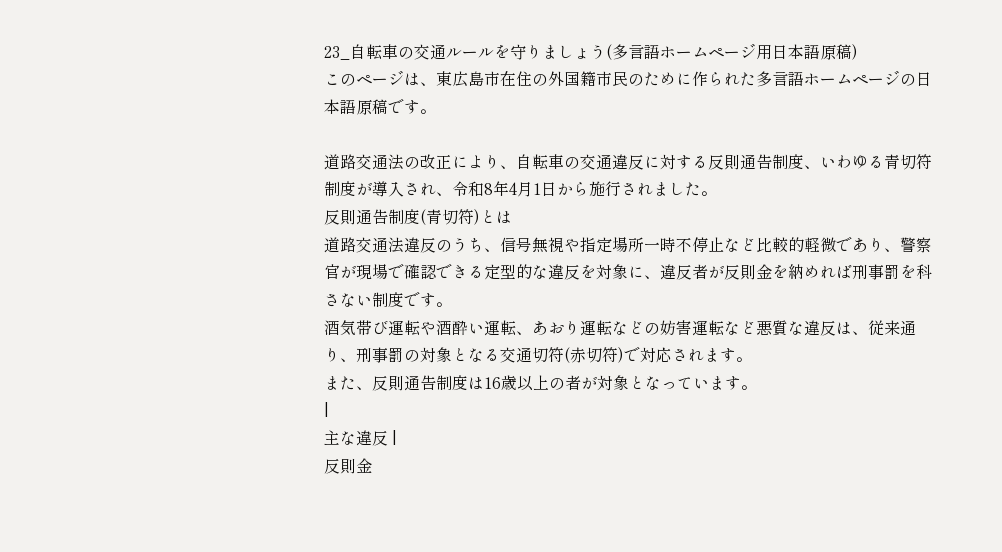23_自転車の交通ルールを守りましょう(多言語ホームページ用日本語原稿)
このページは、東広島市在住の外国籍市民のために作られた多言語ホームページの日本語原稿です。

道路交通法の改正により、自転車の交通違反に対する反則通告制度、いわゆる青切符制度が導入され、令和8年4月1日から施行されました。
反則通告制度(青切符)とは
道路交通法違反のうち、信号無視や指定場所一時不停止など比較的軽微であり、警察官が現場で確認できる定型的な違反を対象に、違反者が反則金を納めれば刑事罰を科さない制度です。
酒気帯び運転や酒酔い運転、あおり運転などの妨害運転など悪質な違反は、従来通り、刑事罰の対象となる交通切符(赤切符)で対応されます。
また、反則通告制度は16歳以上の者が対象となっています。
|
主な違反 |
反則金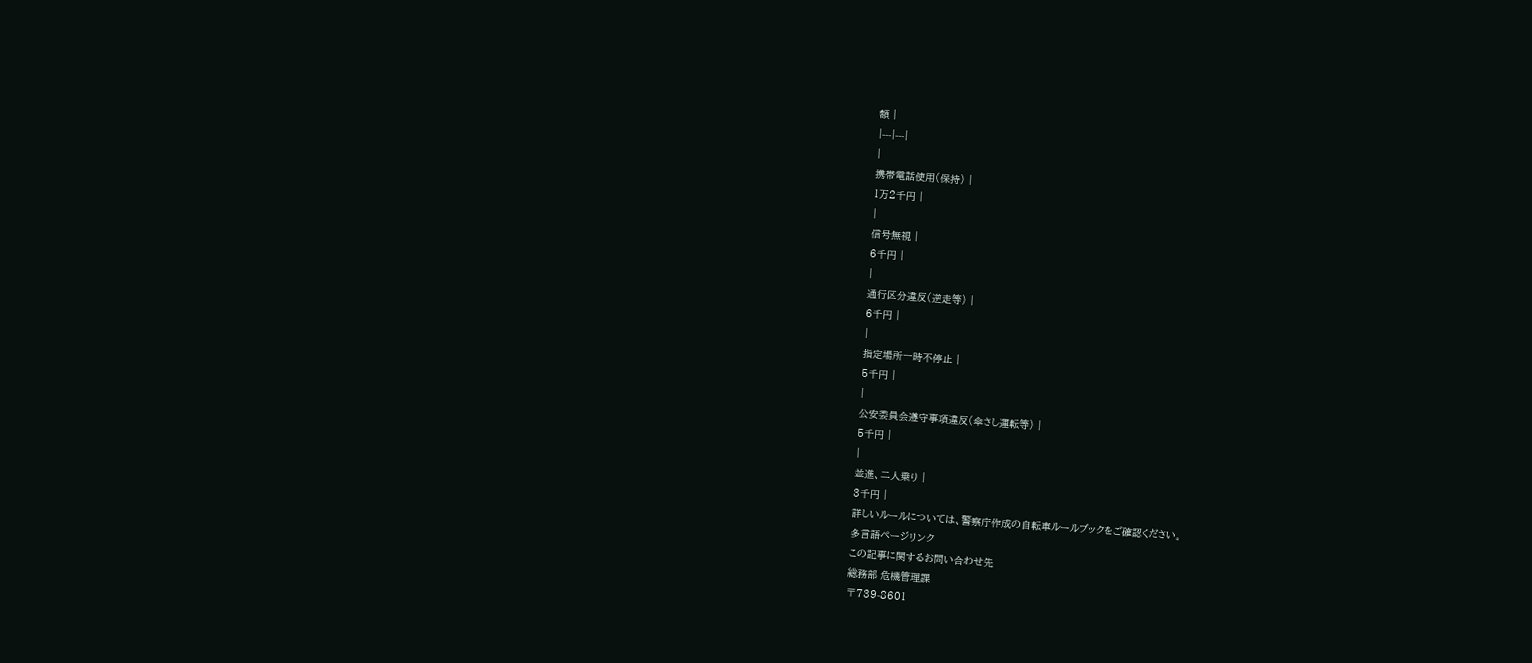額 |
|---|---|
|
携帯電話使用(保持) |
1万2千円 |
|
信号無視 |
6千円 |
|
通行区分違反(逆走等) |
6千円 |
|
指定場所一時不停止 |
5千円 |
|
公安委員会遵守事項違反(傘さし運転等) |
5千円 |
|
並進、二人乗り |
3千円 |
詳しいルールについては、警察庁作成の自転車ルールブックをご確認ください。
多言語ページリンク
この記事に関するお問い合わせ先
総務部 危機管理課
〒739-8601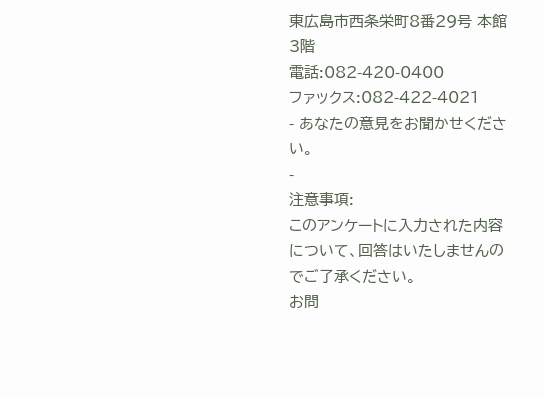東広島市西条栄町8番29号 本館3階
電話:082-420-0400
ファックス:082-422-4021
- あなたの意見をお聞かせください。
-
注意事項:
このアンケートに入力された内容について、回答はいたしませんのでご了承ください。
お問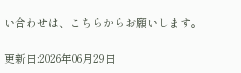い合わせは、こちらからお願いします。

更新日:2026年06月29日